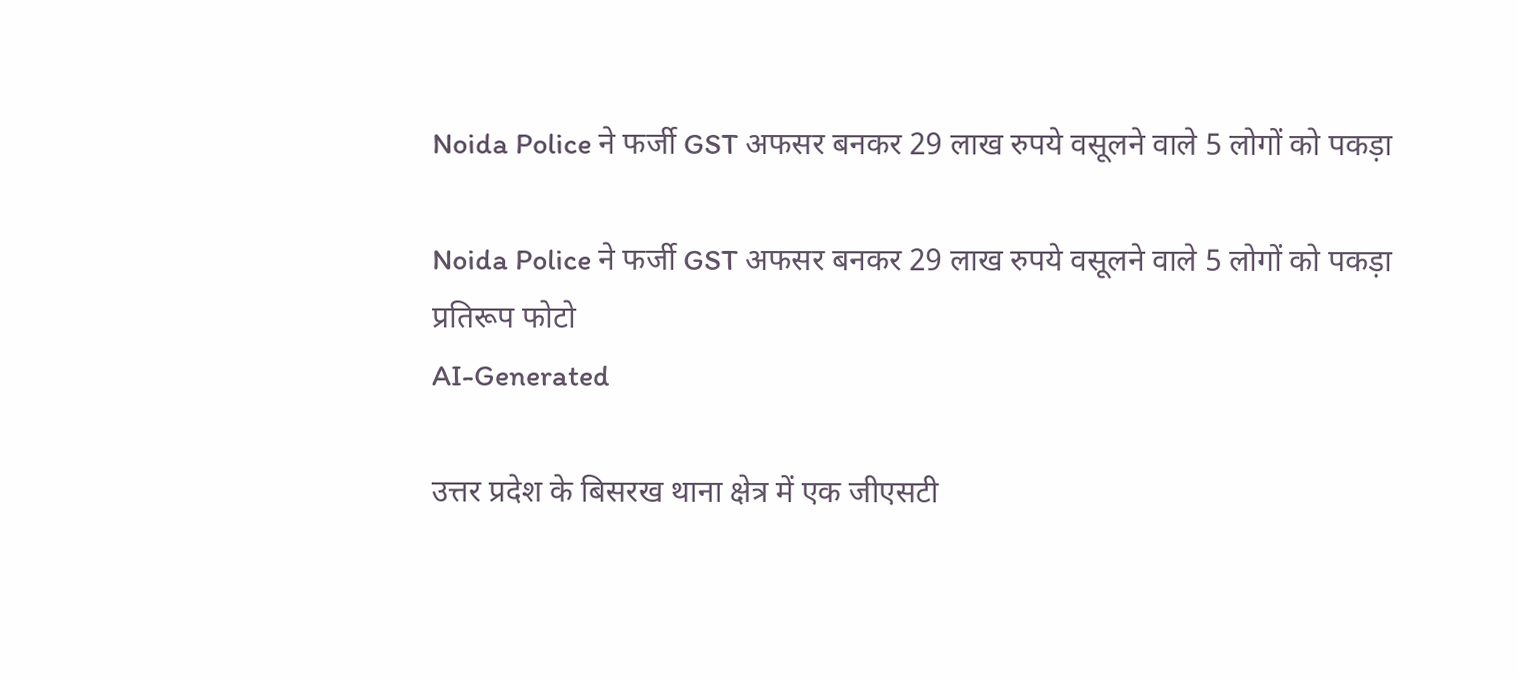Noida Police ने फर्जी GST अफसर बनकर 29 लाख रुपये वसूलने वाले 5 लोगों को पकड़ा

Noida Police ने फर्जी GST अफसर बनकर 29 लाख रुपये वसूलने वाले 5 लोगों को पकड़ा
प्रतिरूप फोटो
AI-Generated

उत्तर प्रदेश के बिसरख थाना क्षेत्र में एक जीएसटी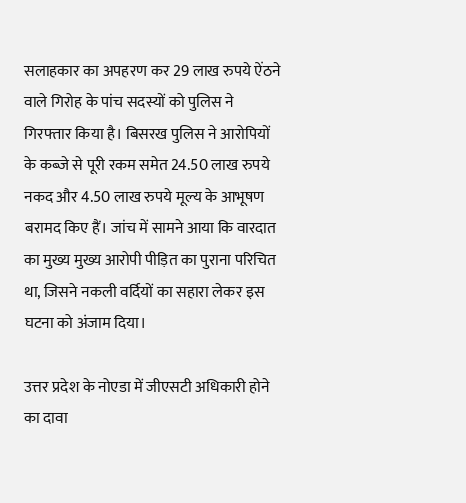सलाहकार का अपहरण कर 29 लाख रुपये ऐंठने वाले गिरोह के पांच सदस्यों को पुलिस ने गिरफ्तार किया है। बिसरख पुलिस ने आरोपियों के कब्जे से पूरी रकम समेत 24.50 लाख रुपये नकद और 4.50 लाख रुपये मूल्य के आभूषण बरामद किए हैं। जांच में सामने आया कि वारदात का मुख्य मुख्य आरोपी पीड़ित का पुराना परिचित था, जिसने नकली वर्दियों का सहारा लेकर इस घटना को अंजाम दिया।

उत्तर प्रदेश के नोएडा में जीएसटी अधिकारी होने का दावा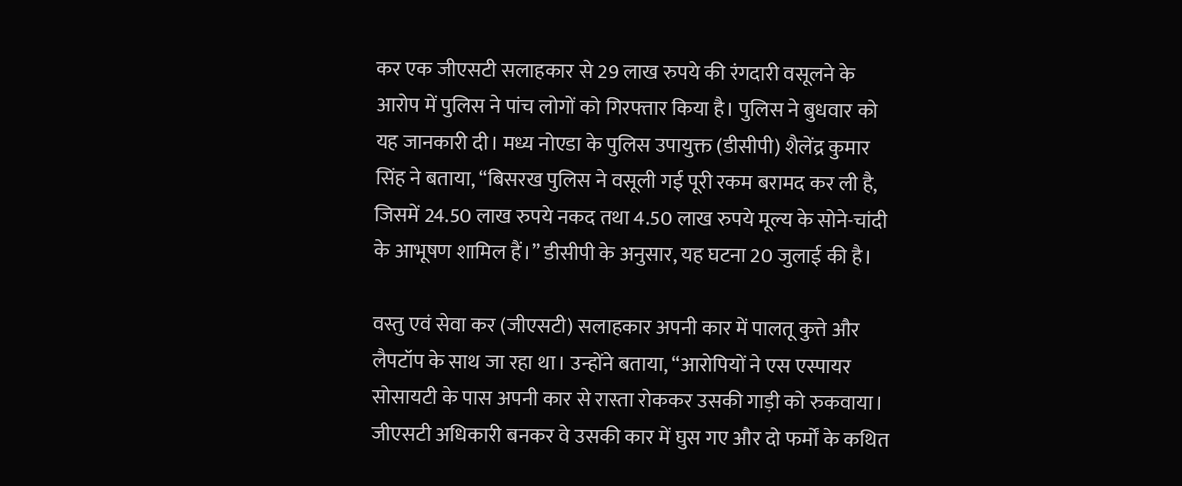कर एक जीएसटी सलाहकार से 29 लाख रुपये की रंगदारी वसूलने के आरोप में पुलिस ने पांच लोगों को गिरफ्तार किया है। पुलिस ने बुधवार को यह जानकारी दी। मध्य नोएडा के पुलिस उपायुक्त (डीसीपी) शैलेंद्र कुमार सिंह ने बताया, ‘‘बिसरख पुलिस ने वसूली गई पूरी रकम बरामद कर ली है, जिसमें 24.50 लाख रुपये नकद तथा 4.50 लाख रुपये मूल्य के सोने-चांदी के आभूषण शामिल हैं।’’ डीसीपी के अनुसार, यह घटना 20 जुलाई की है।

वस्तु एवं सेवा कर (जीएसटी) सलाहकार अपनी कार में पालतू कुत्ते और लैपटॉप के साथ जा रहा था। उन्होंने बताया, ‘‘आरोपियों ने एस एस्पायर सोसायटी के पास अपनी कार से रास्ता रोककर उसकी गाड़ी को रुकवाया। जीएसटी अधिकारी बनकर वे उसकी कार में घुस गए और दो फर्मों के कथित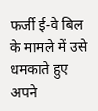फर्जी ई-वे बिल के मामले में उसे धमकाते हुए अपने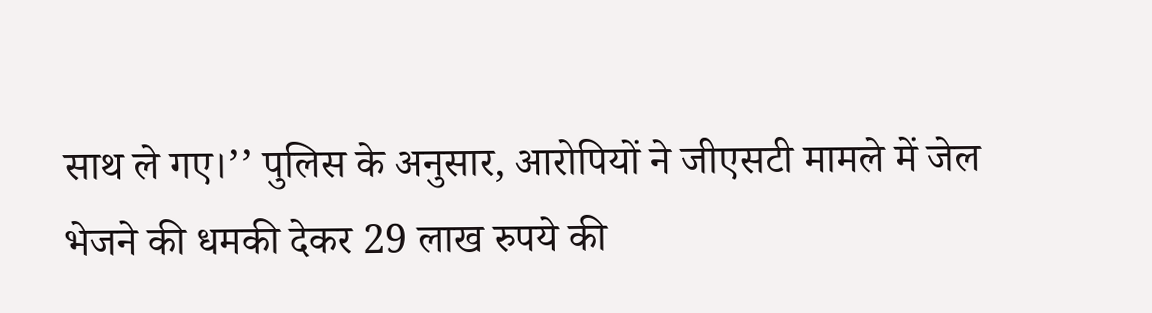साथ ले गए।’’ पुलिस के अनुसार, आरोपियों ने जीएसटी मामले में जेल भेजने की धमकी देकर 29 लाख रुपये की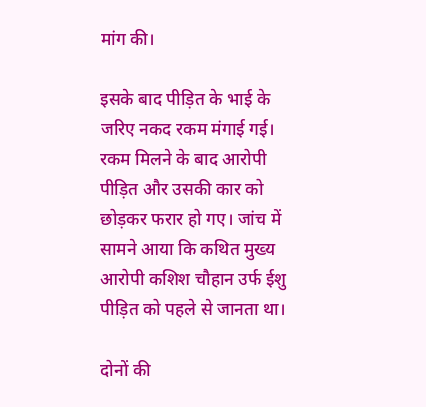मांग की।

इसके बाद पीड़ित के भाई के जरिए नकद रकम मंगाई गई। रकम मिलने के बाद आरोपी पीड़ित और उसकी कार को छोड़कर फरार हो गए। जांच में सामने आया कि कथित मुख्य आरोपी कशिश चौहान उर्फ ईशु पीड़ित को पहले से जानता था।

दोनों की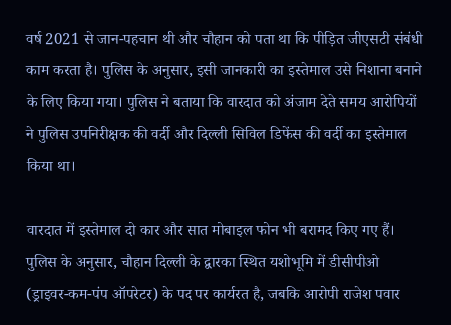वर्ष 2021 से जान-पहचान थी और चौहान को पता था कि पीड़ित जीएसटी संबंधी काम करता है। पुलिस के अनुसार, इसी जानकारी का इस्तेमाल उसे निशाना बनाने के लिए किया गया। पुलिस ने बताया कि वारदात को अंजाम देते समय आरोपियों ने पुलिस उपनिरीक्षक की वर्दी और दिल्ली सिविल डिफेंस की वर्दी का इस्तेमाल किया था।

वारदात में इस्तेमाल दो कार और सात मोबाइल फोन भी बरामद किए गए हैं। पुलिस के अनुसार, चौहान दिल्ली के द्वारका स्थित यशोभूमि में डीसीपीओ (ड्राइवर-कम-पंप ऑपरेटर) के पद पर कार्यरत है, जबकि आरोपी राजेश पवार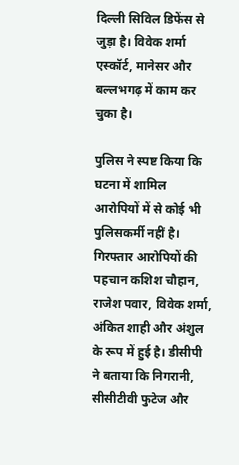दिल्ली सिविल डिफेंस से जुड़ा है। विवेक शर्मा एस्कॉर्ट, मानेसर और बल्लभगढ़ में काम कर चुका है।

पुलिस ने स्पष्ट किया कि घटना में शामिल आरोपियों में से कोई भी पुलिसकर्मी नहीं है। गिरफ्तार आरोपियों की पहचान कशिश चौहान, राजेश पवार, विवेक शर्मा, अंकित शाही और अंशुल के रूप में हुई है। डीसीपी ने बताया कि निगरानी, सीसीटीवी फुटेज और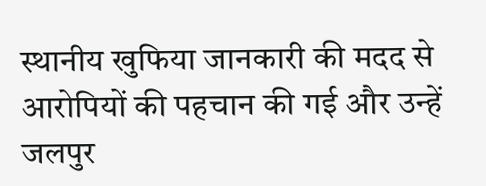स्थानीय खुफिया जानकारी की मदद से आरोपियों की पहचान की गई और उन्हें जलपुर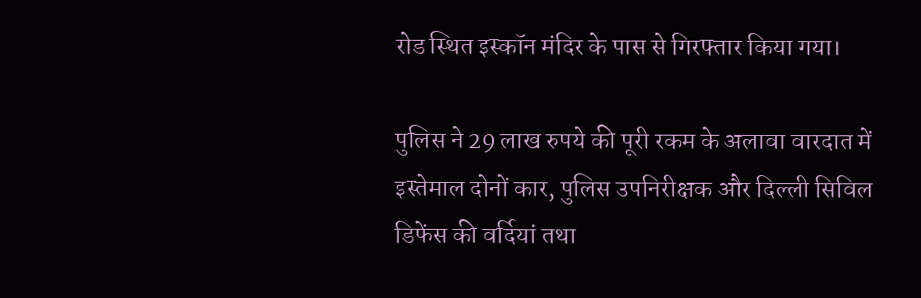रोड स्थित इस्कॉन मंदिर के पास से गिरफ्तार किया गया।

पुलिस ने 29 लाख रुपये की पूरी रकम के अलावा वारदात में इस्तेमाल दोनों कार, पुलिस उपनिरीक्षक और दिल्ली सिविल डिफेंस की वर्दियां तथा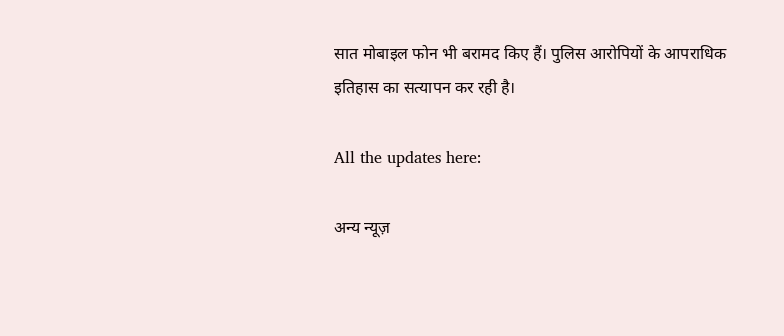सात मोबाइल फोन भी बरामद किए हैं। पुलिस आरोपियों के आपराधिक इतिहास का सत्यापन कर रही है।

All the updates here:

अन्य न्यूज़